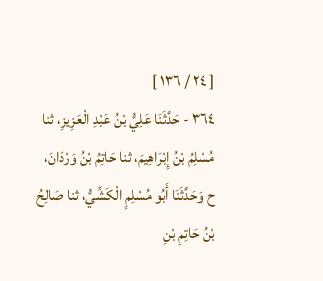[ ٢٤ / ١٣٦ ]
٣٦٤ - حَدَّثَنَا عَلِيُّ بْنُ عَبْدِ الْعَزِيزِ، ثنا مُسْلِمُ بْنُ إِبْرَاهِيمَ، ثنا حَاتِمُ بْنُ وَرْدَانَ، ح وَحَدَّثَنَا أَبُو مُسْلِمٍ الْكَشِّيُّ، ثنا صَالِحُ بْنُ حَاتِمِ بْنِ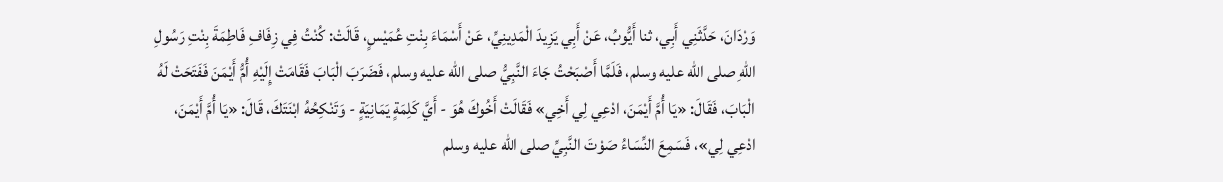وَرْدَانَ، حَدَّثَنِي أَبِي، ثنا أَيُّوبُ، عَنْ أَبِي يَزِيدَ الْمَدِينِيِّ، عَنْ أَسْمَاءَ بِنْتِ عُمَيْسٍ، قَالَتْ: كُنْتُ فِي زِفَافِ فَاطِمَةَ بِنْتِ رَسُولِ اللهِ صلى الله عليه وسلم، فَلَمَّا أَصْبَحْتُ جَاءَ النَّبِيُّ صلى الله عليه وسلم، فَضَرَبَ الْبَابَ فَقَامَتْ إِلَيْهِ أُمُّ أَيْمَنَ فَفَتَحَتْ لَهُ الْبَابَ، فَقَالَ: «يَا أُمَّ أَيْمَنَ، ادْعِي لِي أَخِي» فَقَالَتْ أَخُوكَ هُوَ - أَيَّ كَلِمَةٍ يَمَانِيَةٍ - وَتَنْكِحُهُ ابْنَتَكَ، قَالَ: «يَا أُمَّ أَيْمَنَ، ادْعِي لِي»، فَسَمِعَ النِّسَاءُ صَوْتَ النَّبِيِّ صلى الله عليه وسلم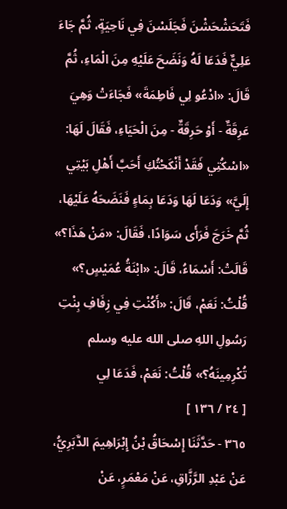فَتَحَشْحَشْنَ فَجَلَسْنَ فِي نَاحِيَةٍ، ثُمَّ جَاءَ عَلِيٌّ فَدَعَا لَهُ وَنَضَحَ عَلَيْهِ مِنَ الْمَاءِ، ثُمَّ قَالَ: «ادْعُو لِي فَاطِمَةَ» فَجَاءَتْ وَهِيَ عَرِقَةٌ - أَوْ حَرِقَةٌ - مِنَ الْحَيَاءِ، فَقَالَ لَهَا: «اسْكُتِي فَقَدْ أَنْكَحْتُكِ أَحَبَّ أَهْلِ بَيْتِي إِلَيَّ» وَدَعَا لَهَا وَدَعَا بِمَاءٍ فَنَضَحَهُ عَلَيْهَا، ثُمَّ خَرَجَ فَرَأَى سَوَادًا، فَقَالَ: «مَنْ هَذَا؟» قَالَتْ: أَسْمَاءُ، قَالَ: «ابْنَةُ عُمَيْسٍ؟» قُلْتُ: نَعَمْ، قَالَ: «أَكُنْتِ فِي زِفَافِ بِنْتِ رَسُولِ اللهِ صلى الله عليه وسلم تُكْرِمِينَهُ؟» قُلْتُ: نَعَمْ، فَدَعَا لِي
[ ٢٤ / ١٣٦ ]
٣٦٥ - حَدَّثَنَا إِسْحَاقُ بْنُ إِبْرَاهِيمَ الدَّبَرِيُّ، عَنْ عَبْدِ الرَّزَّاقِ، عَنْ مَعْمَرٍ، عَنْ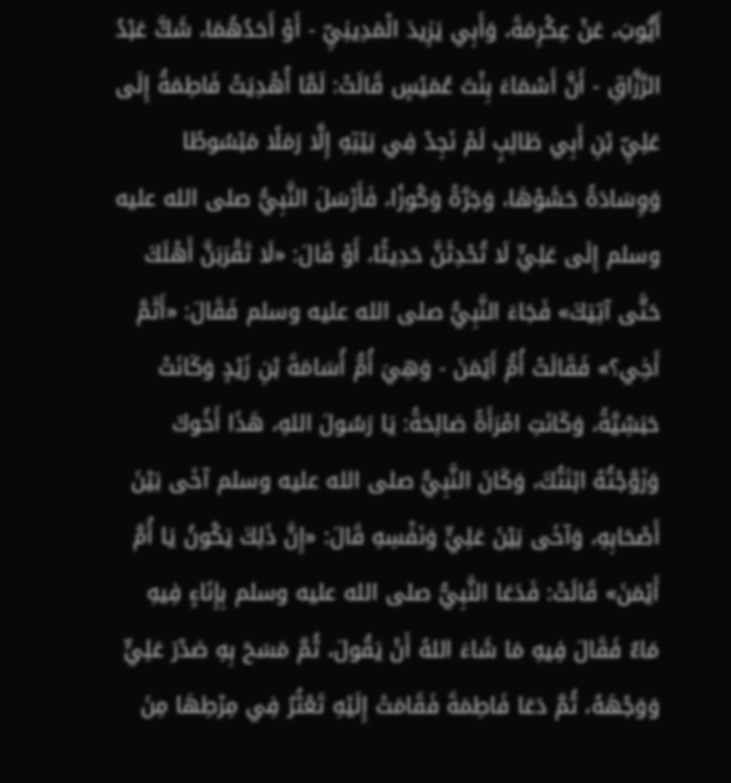أَيُّوبَ، عَنْ عِكْرِمَةَ، وَأَبِي يَزِيدَ الْمَدِينِيِّ - أَوْ أَحَدُهُمَا، شَكَّ عَبْدُ الرَّزَّاقِ - أَنَّ أَسْمَاءَ بِنْتَ عُمَيْسٍ قَالَتْ: لَمَّا أُهْدِيَتْ فَاطِمَةُ إِلَى عَلِيِّ بْنِ أَبِي طَالِبٍ لَمْ نَجِدْ فِي بَيْتِهِ إِلَّا رَمَلًا مَبْسُوطًا وَوِسَادَةً حَشَوْهَا، وَجَرَّةً وَكُوزًا، فَأَرْسَلَ النَّبِيُّ صلى الله عليه وسلم إِلَى عَلِيٍّ لَا تُحْدِثَنَّ حَدِيثًا، أَوْ قَالَ: «لَا تَقْرَبَنَّ أَهْلَكَ حَتَّى آتِيَكَ» فَجَاءَ النَّبِيُّ صلى الله عليه وسلم فَقَالَ: «أَثَمَّ أَخِي؟» فَقَالَتْ أُمُّ أَيْمَنَ - وَهِيَ أُمُّ أُسَامَةَ بْنِ زَيْدٍ وَكَانَتْ حَبَشِيَّةً، وَكَانَتِ امْرَأَةً صَالِحَةً: يَا رَسُولَ اللهِ، هَذَا أَخُوكَ وَزَوَّجْتُهُ ابْنَتُكَ، وَكَانَ النَّبِيُّ صلى الله عليه وسلم آخَى بَيْنَ أَصْحَابِهِ، وَآخَى بَيْنَ عَلِيٍّ وَنَفْسِهِ قَالَ: «إِنَّ ذَلِكَ يَكُونُ يَا أُمَّ أَيْمَنَ» قَالَتْ: فَدَعَا النَّبِيُّ صلى الله عليه وسلم بِإِنَاءٍ فِيهِ مَاءٌ فَقَالَ فِيهِ مَا شَاءَ اللهُ أَنْ يَقُولَ، ثُمَّ مَسَحَ بِهِ صَدْرَ عَلِيٍّ وَوَجْهَهُ، ثُمَّ دَعَا فَاطِمَةَ فَقَامَتْ إِلَيْهِ تَعْثُرُ فِي مِرْطِهَا مِنَ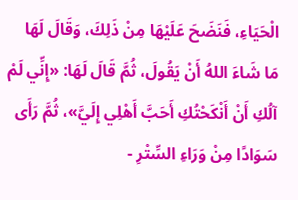الْحَيَاءِ، فَنَضَحَ عَلَيْهَا مِنْ ذَلِكَ، وَقَالَ لَهَا مَا شَاءَ اللهُ أَنْ يَقُولَ، ثُمَّ قَالَ لَهَا: «إِنِّي لَمْ آلُكِ أَنْ أَنْكَحْتُكِ أَحَبَّ أَهْلِي إِلَيَّ»، ثُمَّ رَأَى سَوَادًا مِنْ وَرَاءِ السِّتْرِ -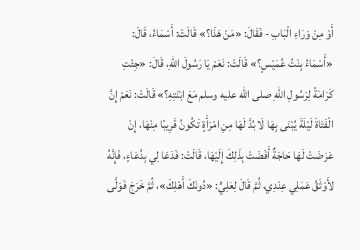أَوْ مِنْ وَرَاءِ الْبَابِ - فَقَالَ: «مَنْ هَذَا؟» قَالَتْ: أَسْمَاءُ، قَالَ: «أَسْمَاءُ بِنْتُ عُمَيْسٍ؟» قَالَتْ: نَعَمْ يَا رَسُولَ اللهِ، قَالَ: «جِئْتِ كَرَامَةً لِرَسُولِ اللهِ صلى الله عليه وسلم مَعَ ابْنَتِهِ؟» قَالَتْ: نَعَمْ إِنَّ الْفَتَاةَ لَيْلَةَ يُبْنَى بِهَا لَا بُدَّ لَهَا مِنِ امْرَأَةٍ تَكُونُ قَرِيبًا مِنْهَا، إِنْ عَرَضَتْ لَهَا حَاجَةٌ أَفَضَتْ بِذَلِكَ إِلَيْهَا، قَالَتْ: فَدَعَا لِي بِدُعَاءٍ، فَإِنَّهُ لأَوْثَقُ عَمَلِي عِنْدِي، ثُمَّ قَالَ لِعَلِيٍّ: «دُونَكَ أَهْلِكَ»، ثُمَّ خَرَجَ فَوَلَّى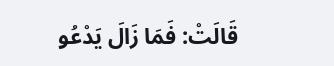قَالَتْ: فَمَا زَالَ يَدْعُو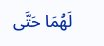لَهُمَا حَتَّى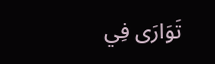تَوَارَى فِي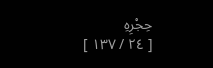حِجْرِهِ
[ ٢٤ / ١٣٧ ]